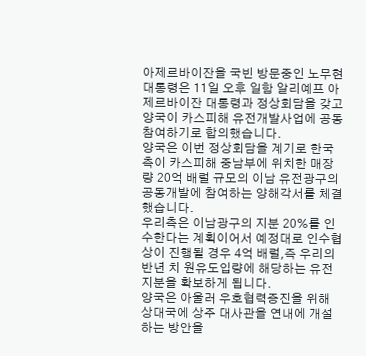아제르바이잔을 국빈 방문중인 노무현 대통령은 11일 오후 일함 알리예프 아제르바이잔 대통령과 정상회담을 갖고 양국이 카스피해 유전개발사업에 공동 참여하기로 합의했습니다.
양국은 이번 정상회담을 계기로 한국 측이 카스피해 중남부에 위치한 매장량 20억 배럴 규모의 이남 유전광구의 공동개발에 참여하는 양해각서를 체결했습니다.
우리측은 이남광구의 지분 20%를 인수한다는 계획이어서 예정대로 인수협상이 진행될 경우 4억 배럴,즉 우리의 반년 치 원유도입량에 해당하는 유전지분을 확보하게 됩니다.
양국은 아울러 우호협력증진을 위해 상대국에 상주 대사관을 연내에 개설하는 방안을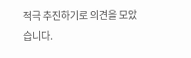적극 추진하기로 의견을 모았습니다.